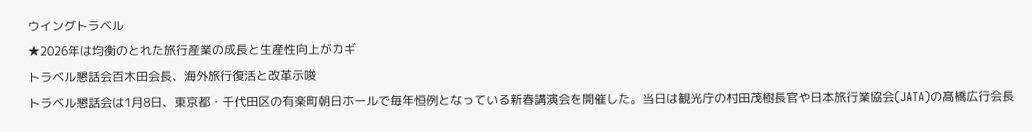ウイングトラベル
★2026年は均衡のとれた旅行産業の成長と生産性向上がカギ
トラベル懇話会百木田会長、海外旅行復活と改革示唆
トラベル懇話会は1月8日、東京都・千代田区の有楽町朝日ホールで毎年恒例となっている新春講演会を開催した。当日は観光庁の村田茂樹長官や日本旅行業協会(JATA)の髙橋広行会長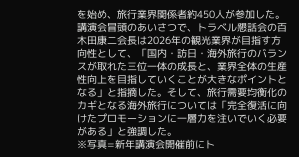を始め、旅行業界関係者約450人が参加した。講演会冒頭のあいさつで、トラベル懇話会の百木田康二会長は2026年の観光業界が目指す方向性として、「国内・訪日・海外旅行のバランスが取れた三位一体の成長と、業界全体の生産性向上を目指していくことが大きなポイントとなる」と指摘した。そして、旅行需要均衡化のカギとなる海外旅行については「完全復活に向けたプロモーションに一層力を注いでいく必要がある」と強調した。
※写真=新年講演会開催前にト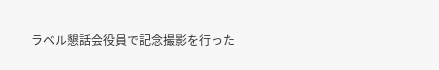ラベル懇話会役員で記念撮影を行った